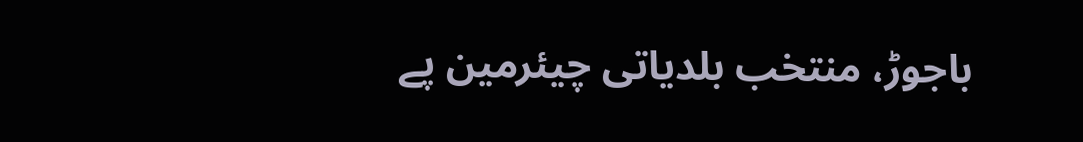باجوڑ، منتخب بلدیاتی چیئرمین پے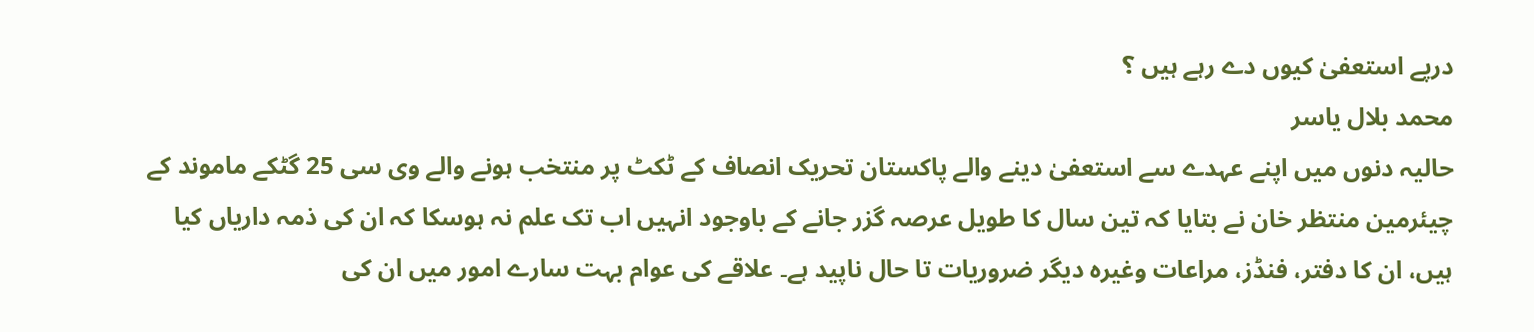درپے استعفیٰ کیوں دے رہے ہیں ؟
محمد بلال یاسر
حالیہ دنوں میں اپنے عہدے سے استعفیٰ دینے والے پاکستان تحریک انصاف کے ٹکٹ پر منتخب ہونے والے وی سی 25 گٹکے ماموند کے چیئرمین منتظر خان نے بتایا کہ تین سال کا طویل عرصہ گزر جانے کے باوجود انہیں اب تک علم نہ ہوسکا کہ ان کی ذمہ داریاں کیا ہیں، ان کا دفتر، فنڈز، مراعات وغیرہ دیگر ضروریات تا حال ناپید ہے۔ علاقے کی عوام بہت سارے امور میں ان کی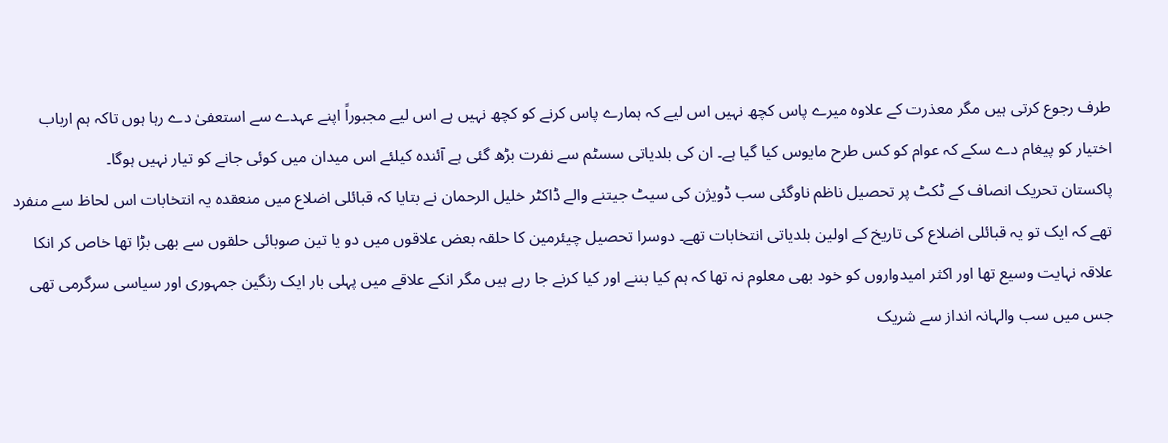طرف رجوع کرتی ہیں مگر معذرت کے علاوہ میرے پاس کچھ نہیں اس لیے کہ ہمارے پاس کرنے کو کچھ نہیں ہے اس لیے مجبوراً اپنے عہدے سے استعفیٰ دے رہا ہوں تاکہ ہم ارباب اختیار کو پیغام دے سکے کہ عوام کو کس طرح مایوس کیا گیا ہے۔ ان کی بلدیاتی سسٹم سے نفرت بڑھ گئی ہے آئندہ کیلئے اس میدان میں کوئی جانے کو تیار نہیں ہوگا۔
پاکستان تحریک انصاف کے ٹکٹ پر تحصیل ناظم ناوگئی سب ڈویژن کی سیٹ جیتنے والے ڈاکٹر خلیل الرحمان نے بتایا کہ قبائلی اضلاع میں منعقدہ یہ انتخابات اس لحاظ سے منفرد تھے کہ ایک تو یہ قبائلی اضلاع کی تاریخ کے اولین بلدیاتی انتخابات تھے۔ دوسرا تحصیل چیئرمین کا حلقہ بعض علاقوں میں دو یا تین صوبائی حلقوں سے بھی بڑا تھا خاص کر انکا علاقہ نہایت وسیع تھا اور اکثر امیدواروں کو خود بھی معلوم نہ تھا کہ ہم کیا بننے اور کیا کرنے جا رہے ہیں مگر انکے علاقے میں پہلی بار ایک رنگین جمہوری اور سیاسی سرگرمی تھی جس میں سب والہانہ انداز سے شریک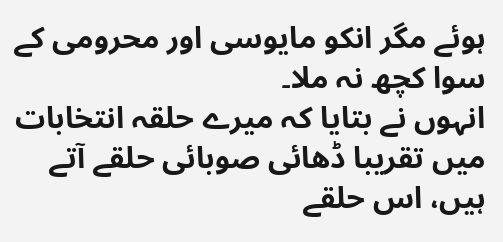ہوئے مگر انکو مایوسی اور محرومی کے سوا کچھ نہ ملا۔
انہوں نے بتایا کہ میرے حلقہ انتخابات میں تقریبا ڈھائی صوبائی حلقے آتے ہیں، اس حلقے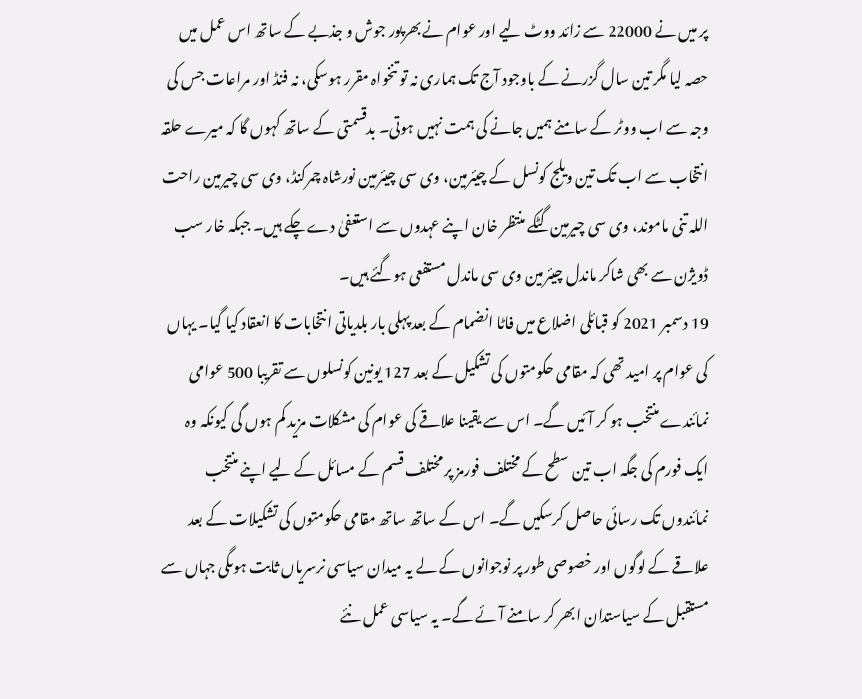پر میں نے 22000 سے زائد ووٹ لیے اور عوام نے بھرپور جوش و جذبے کے ساتھ اس عمل میں حصہ لیا مگر تین سال گزرنے کے باوجود آج تک ہماری نہ تو تنخواہ مقرر ہوسکی، نہ فنڈ اور مراعات جس کی وجہ سے اب ووٹر کے سامنے ہمیں جانے کی ہمت نہیں ہوتی۔ بدقسمتی کے ساتھ کہوں گا کہ میرے حلقہ انتخاب سے اب تک تین ویلج کونسل کے چیئرمین، وی سی چیئرمین نورشاہ چمرکنڈ، وی سی چیرمین راحت اللہ تنی ماموند، وی سی چیرمین گٹکے منتظر خان اپنے عہدوں سے استعفیٰ دے چکے ہیں۔ جبکہ خار سب ڈویژن سے بھی شاکر ماندل چیئرمین وی سی ماندل مستفعی ہوگئے ہیں۔
19 دسمبر 2021 کو قبائلی اضلاع میں فاٹا انضمام کے بعد پہلی بار بلدیاتی انتخابات کا انعقاد کیا گیا۔ یہاں کی عوام پر امید تھی کہ مقامی حکومتوں کی تشکیل کے بعد 127 یونین کونسلوں سے تقریبا 500 عوامی نمائندے منتخب ہو کر آئیں گے۔ اس سے یقینا علاقے کی عوام کی مشکلات مزید کم ہوں گی کیونکہ وہ ایک فورم کی جگہ اب تین سطح کے مختلف فورمز پر مختلف قسم کے مسائل کے لیے اپنے منتخب نمائندوں تک رسائی حاصل کرسکیں گے۔ اس کے ساتھ ساتھ مقامی حکومتوں کی تشکیلات کے بعد علاقے کے لوگوں اور خصوصی طور پر نوجوانوں کے لے یہ میدان سیاسی نرسریاں ثابت ہوںگی جہاں سے مستقبل کے سیاستدان ابھر کر سامنے آئے گے۔ یہ سیاسی عمل نئے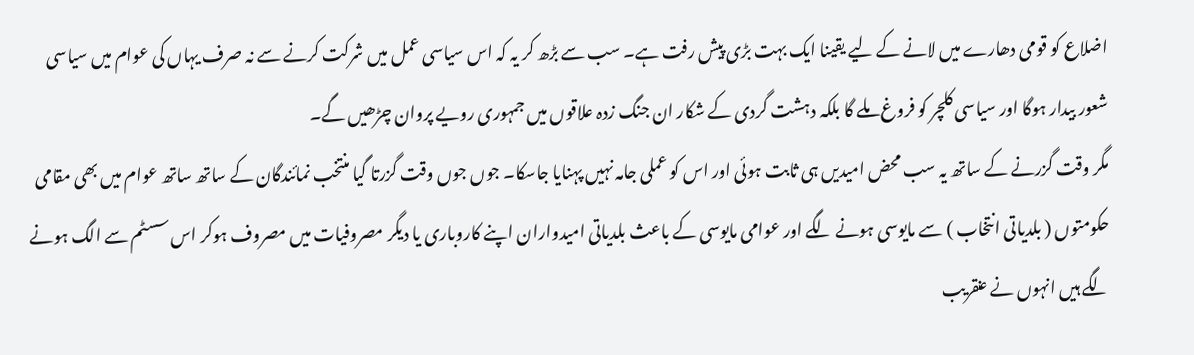اضلاع کو قومی دھارے میں لانے کے لیے یقینا ایک بہت بڑی پیش رفت ہے۔ سب سے بڑھ کر یہ کہ اس سیاسی عمل میں شرکت کرنے سے نہ صرف یہاں کی عوام میں سیاسی شعور بیدار ہوگا اور سیاسی کلچر کو فروغ ملے گا بلکہ دہشت گردی کے شکار ان جنگ زدہ علاقوں میں جمہوری رویے پروان چڑھیں گے۔
مگر وقت گزرنے کے ساتھ یہ سب محض امیدیں ہی ثابت ہوئی اور اس کو عملی جامہ نہیں پہنایا جاسکا۔ جوں جوں وقت گزرتا گیا منتخب نمائندگان کے ساتھ ساتھ عوام میں بھی مقامی حکومتوں ( بلدیاتی انتخاب ) سے مایوسی ہونے لگے اور عوامی مایوسی کے باعث بلدیاتی امیدواران اپنے کاروباری یا دیگر مصروفیات میں مصروف ہوکر اس سسٹم سے الگ ہونے لگے ہیں انہوں نے عنقریب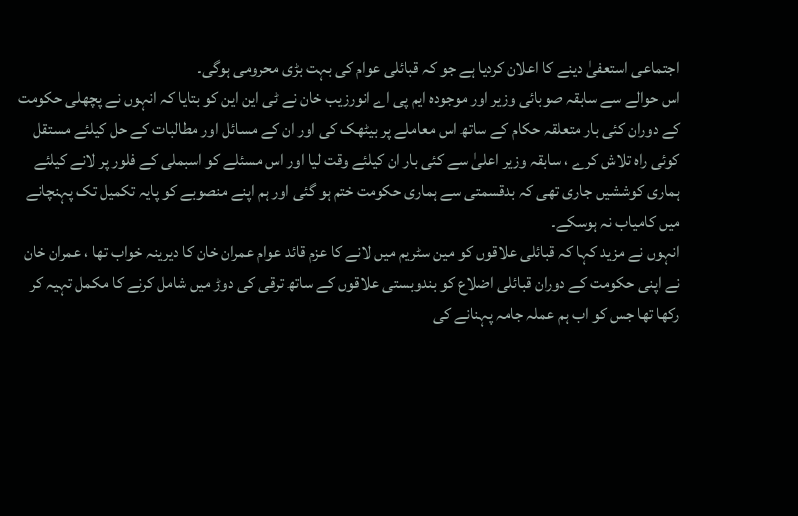اجتماعی استعفیٰ دینے کا اعلان کردیا ہے جو کہ قبائلی عوام کی بہت بڑی محرومی ہوگی۔
اس حوالے سے سابقہ صوبائی وزیر اور موجودہ ایم پی اے انورزیب خان نے ٹی این این کو بتایا کہ انہوں نے پچھلی حکومت کے دوران کئی بار متعلقہ حکام کے ساتھ اس معاملے پر بیٹھک کی اور ان کے مسائل اور مطالبات کے حل کیلئے مستقل کوئی راہ تلاش کرے ، سابقہ وزیر اعلیٰ سے کئی بار ان کیلئے وقت لیا اور اس مسئلے کو اسبملی کے فلور پر لانے کیلئے ہماری کوششیں جاری تھی کہ بدقسمتی سے ہماری حکومت ختم ہو گئی اور ہم اپنے منصوبے کو پایہ تکمیل تک پہنچانے میں کامیاب نہ ہوسکے۔
انہوں نے مزید کہا کہ قبائلی علاقوں کو مین سٹریم میں لانے کا عزم قائد عوام عمران خان کا دیرینہ خواب تھا ، عمران خان نے اپنی حکومت کے دوران قبائلی اضلاع کو بندوبستی علاقوں کے ساتھ ترقی کی دوڑ میں شامل کرنے کا مکمل تہیہ کر رکھا تھا جس کو اب ہم عملہ جامہ پہنانے کی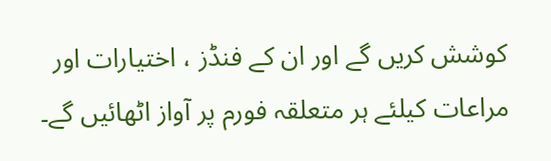کوشش کریں گے اور ان کے فنڈز ، اختیارات اور مراعات کیلئے ہر متعلقہ فورم پر آواز اٹھائیں گے۔